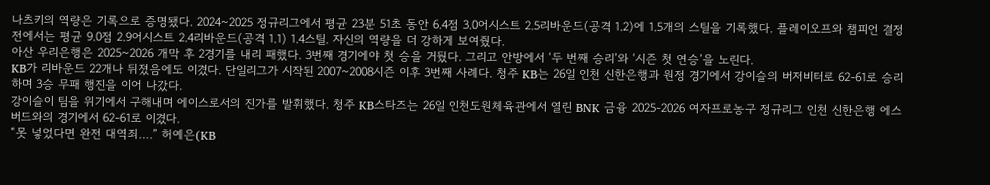나츠키의 역량은 기록으로 증명됐다. 2024~2025 정규리그에서 평균 23분 51초 동안 6.4점 3.0어시스트 2.5리바운드(공격 1.2)에 1.5개의 스틸을 기록했다. 플레이오프와 챔피언 결정전에서는 평균 9.0점 2.9어시스트 2.4리바운드(공격 1.1) 1.4스틸. 자신의 역량을 더 강하게 보여줬다.
아산 우리은행은 2025~2026 개막 후 2경기를 내리 패했다. 3번째 경기에야 첫 승을 거뒀다. 그리고 안방에서 ‘두 번째 승리’와 ‘시즌 첫 연승’을 노린다.
KB가 리바운드 22개나 뒤졌음에도 이겼다. 단일리그가 시작된 2007~2008시즌 이후 3번째 사례다. 청주 KB는 26일 인천 신한은행과 원정 경기에서 강이슬의 버저비터로 62-61로 승리하며 3승 무패 행진을 이어 나갔다.
강이슬이 팀을 위기에서 구해내며 에이스로서의 진가를 발휘했다. 청주 KB스타즈는 26일 인천도원체육관에서 열린 BNK 금융 2025-2026 여자프로농구 정규리그 인천 신한은행 에스버드와의 경기에서 62-61로 이겼다.
“못 넣었다면 완전 대역죄….” 허예은(KB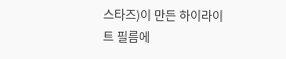스타즈)이 만든 하이라이트 필름에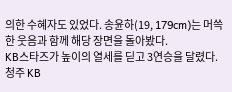의한 수혜자도 있었다. 송윤하(19, 179cm)는 머쓱한 웃음과 함께 해당 장면을 돌아봤다.
KB스타즈가 높이의 열세를 딛고 3연승을 달렸다. 청주 KB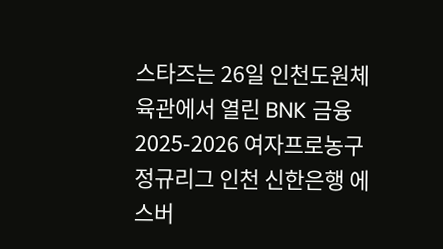스타즈는 26일 인천도원체육관에서 열린 BNK 금융 2025-2026 여자프로농구 정규리그 인천 신한은행 에스버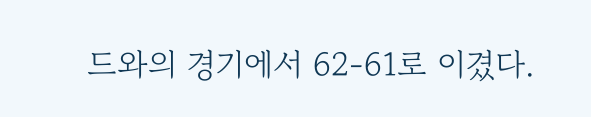드와의 경기에서 62-61로 이겼다.